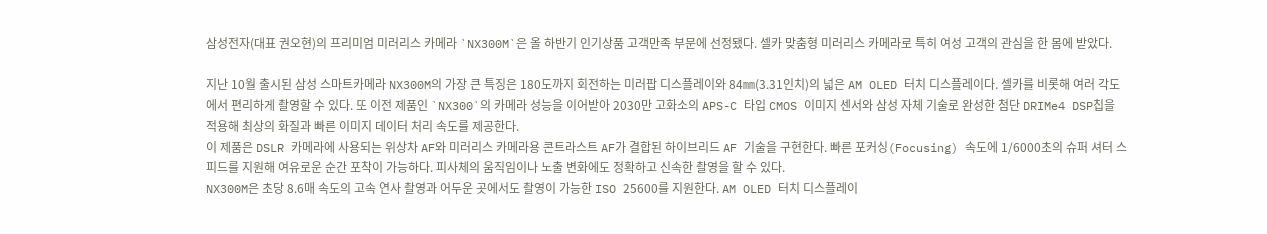삼성전자(대표 권오현)의 프리미엄 미러리스 카메라 `NX300M`은 올 하반기 인기상품 고객만족 부문에 선정됐다. 셀카 맞춤형 미러리스 카메라로 특히 여성 고객의 관심을 한 몸에 받았다.

지난 10월 출시된 삼성 스마트카메라 NX300M의 가장 큰 특징은 180도까지 회전하는 미러팝 디스플레이와 84㎜(3.31인치)의 넓은 AM OLED 터치 디스플레이다. 셀카를 비롯해 여러 각도에서 편리하게 촬영할 수 있다. 또 이전 제품인 `NX300`의 카메라 성능을 이어받아 2030만 고화소의 APS-C 타입 CMOS 이미지 센서와 삼성 자체 기술로 완성한 첨단 DRIMe4 DSP칩을 적용해 최상의 화질과 빠른 이미지 데이터 처리 속도를 제공한다.
이 제품은 DSLR 카메라에 사용되는 위상차 AF와 미러리스 카메라용 콘트라스트 AF가 결합된 하이브리드 AF 기술을 구현한다. 빠른 포커싱(Focusing) 속도에 1/6000초의 슈퍼 셔터 스피드를 지원해 여유로운 순간 포착이 가능하다. 피사체의 움직임이나 노출 변화에도 정확하고 신속한 촬영을 할 수 있다.
NX300M은 초당 8.6매 속도의 고속 연사 촬영과 어두운 곳에서도 촬영이 가능한 ISO 25600를 지원한다. AM OLED 터치 디스플레이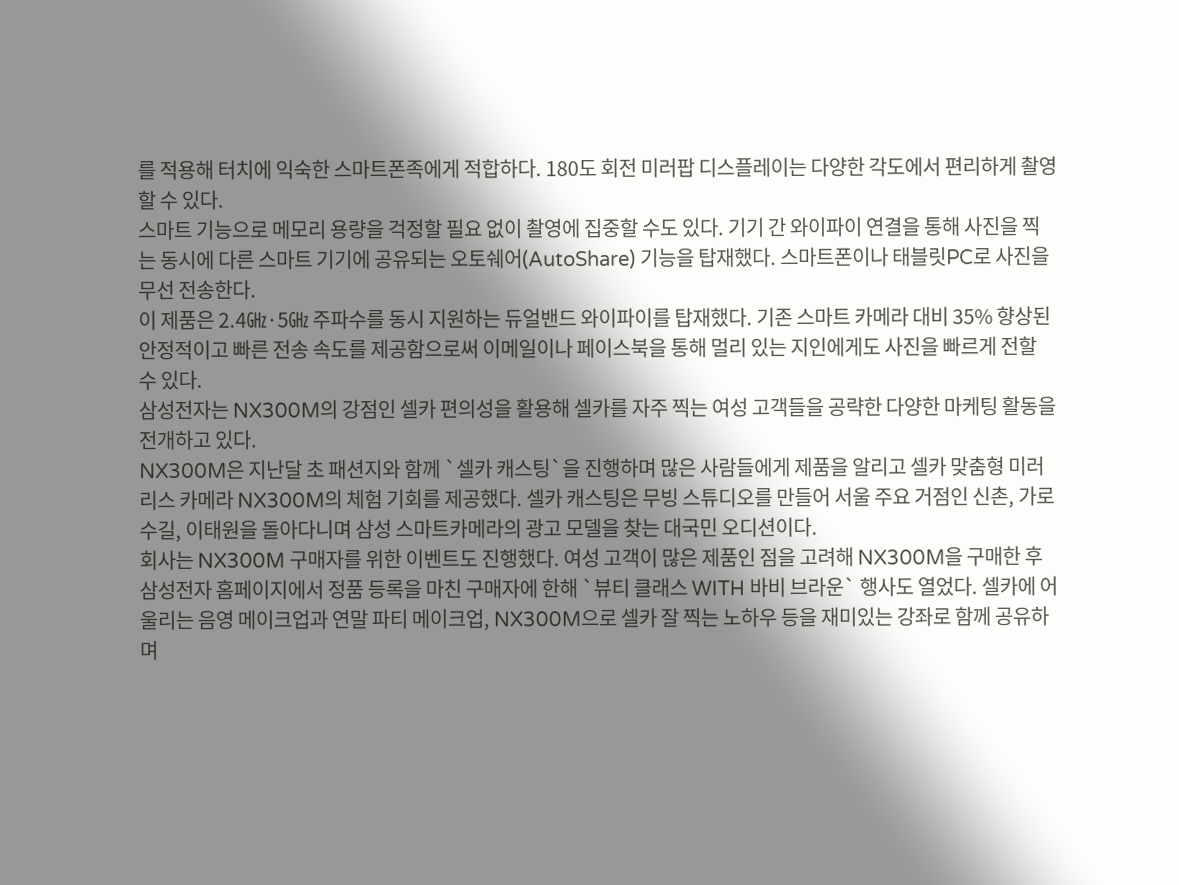를 적용해 터치에 익숙한 스마트폰족에게 적합하다. 180도 회전 미러팝 디스플레이는 다양한 각도에서 편리하게 촬영할 수 있다.
스마트 기능으로 메모리 용량을 걱정할 필요 없이 촬영에 집중할 수도 있다. 기기 간 와이파이 연결을 통해 사진을 찍는 동시에 다른 스마트 기기에 공유되는 오토쉐어(AutoShare) 기능을 탑재했다. 스마트폰이나 태블릿PC로 사진을 무선 전송한다.
이 제품은 2.4㎓·5㎓ 주파수를 동시 지원하는 듀얼밴드 와이파이를 탑재했다. 기존 스마트 카메라 대비 35% 향상된 안정적이고 빠른 전송 속도를 제공함으로써 이메일이나 페이스북을 통해 멀리 있는 지인에게도 사진을 빠르게 전할 수 있다.
삼성전자는 NX300M의 강점인 셀카 편의성을 활용해 셀카를 자주 찍는 여성 고객들을 공략한 다양한 마케팅 활동을 전개하고 있다.
NX300M은 지난달 초 패션지와 함께 `셀카 캐스팅`을 진행하며 많은 사람들에게 제품을 알리고 셀카 맞춤형 미러리스 카메라 NX300M의 체험 기회를 제공했다. 셀카 캐스팅은 무빙 스튜디오를 만들어 서울 주요 거점인 신촌, 가로수길, 이태원을 돌아다니며 삼성 스마트카메라의 광고 모델을 찾는 대국민 오디션이다.
회사는 NX300M 구매자를 위한 이벤트도 진행했다. 여성 고객이 많은 제품인 점을 고려해 NX300M을 구매한 후 삼성전자 홈페이지에서 정품 등록을 마친 구매자에 한해 `뷰티 클래스 WITH 바비 브라운` 행사도 열었다. 셀카에 어울리는 음영 메이크업과 연말 파티 메이크업, NX300M으로 셀카 잘 찍는 노하우 등을 재미있는 강좌로 함께 공유하며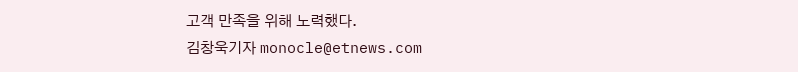고객 만족을 위해 노력했다.
김창욱기자 monocle@etnews.com